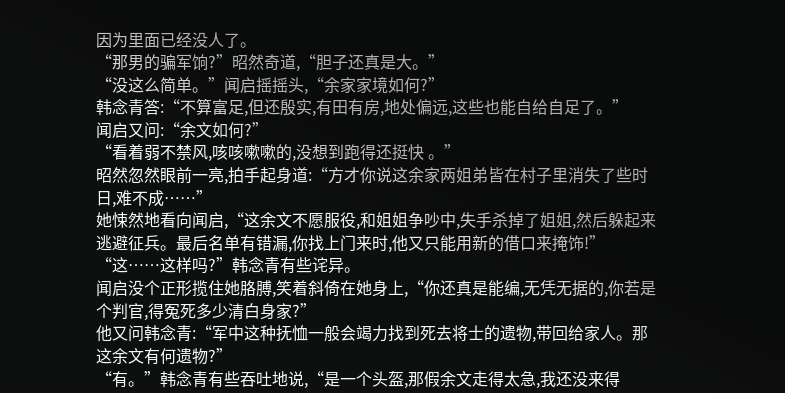因为里面已经没人了。
“那男的骗军饷?”昭然奇道,“胆子还真是大。”
“没这么简单。”闻启摇摇头,“余家家境如何?”
韩念青答:“不算富足,但还殷实,有田有房,地处偏远,这些也能自给自足了。”
闻启又问:“余文如何?”
“看着弱不禁风,咳咳嗽嗽的,没想到跑得还挺快 。”
昭然忽然眼前一亮,拍手起身道:“方才你说这余家两姐弟皆在村子里消失了些时日,难不成……”
她悚然地看向闻启,“这余文不愿服役,和姐姐争吵中,失手杀掉了姐姐,然后躲起来逃避征兵。最后名单有错漏,你找上门来时,他又只能用新的借口来掩饰!”
“这……这样吗?”韩念青有些诧异。
闻启没个正形揽住她胳膊,笑着斜倚在她身上,“你还真是能编,无凭无据的,你若是个判官,得冤死多少清白身家?”
他又问韩念青:“军中这种抚恤一般会竭力找到死去将士的遗物,带回给家人。那这余文有何遗物?”
“有。”韩念青有些吞吐地说,“是一个头盔,那假余文走得太急,我还没来得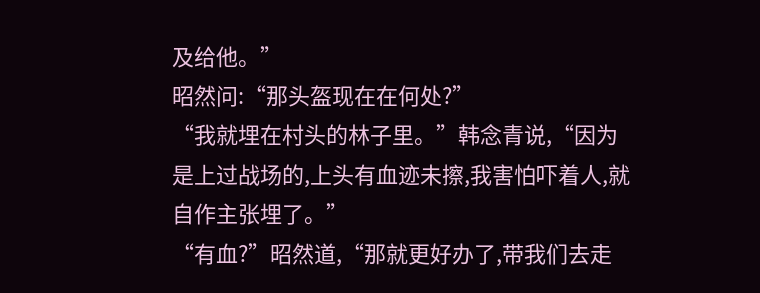及给他。”
昭然问:“那头盔现在在何处?”
“我就埋在村头的林子里。”韩念青说,“因为是上过战场的,上头有血迹未擦,我害怕吓着人,就自作主张埋了。”
“有血?”昭然道,“那就更好办了,带我们去走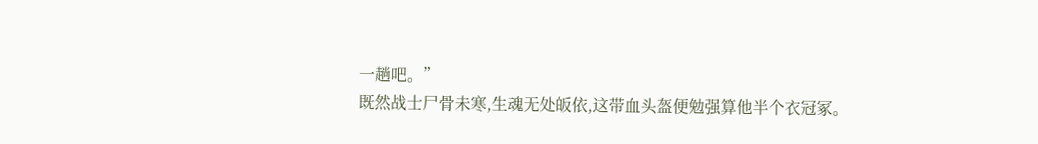一趟吧。”
既然战士尸骨未寒,生魂无处皈依,这带血头盔便勉强算他半个衣冠冢。